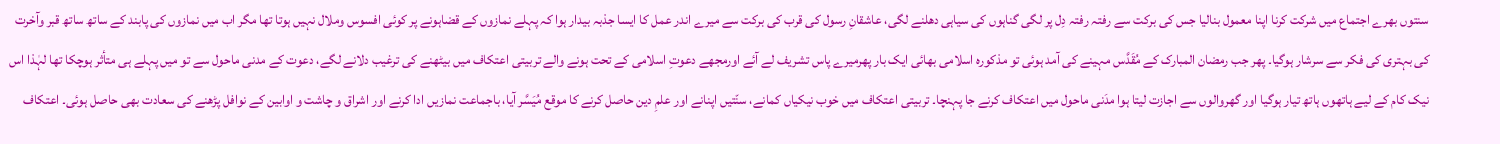سنتوں بھرے اجتماع میں شرکت کرنا اپنا معمول بنالیا جس کی برکت سے رفتہ رفتہ دِل پر لگی گناہوں کی سیاہی دھلنے لگی، عاشقانِ رسول کی قرب کی برکت سے میرے اندر عمل کا ایسا جذبہ بیدار ہوا کہ پہلے نمازوں کے قضاہونے پر کوئی افسوس وملال نہیں ہوتا تھا مگر اب میں نمازوں کی پابند کے ساتھ ساتھ قبر وآخرت کی بہتری کی فکر سے سرشار ہوگیا۔ پھر جب رمضان المبارک کے مُقَدَّس مہینے کی آمد ہوئی تو مذکورہ اسلامی بھائی ایک بار پھرمیرے پاس تشریف لے آئے اورمجھے دعوتِ اسلامی کے تحت ہونے والے تربیتی اعتکاف میں بیٹھنے کی ترغیب دلانے لگے، دعوت کے مدنی ماحول سے تو میں پہلے ہی متأثر ہوچکا تھا لہٰذا اس نیک کام کے لیے ہاتھوں ہاتھ تیار ہوگیا اور گھروالوں سے اجازت لیتا ہوا مدَنی ماحول میں اعتکاف کرنے جا پہنچا۔ تربیتی اعتکاف میں خوب نیکیاں کمانے، سنّتیں اپنانے اور علمِ دین حاصل کرنے کا موقع مُیَسَّر آیا، باجماعت نمازیں ادا کرنے اور اشراق و چاشت و اوابین کے نوافل پڑھنے کی سعادت بھی حاصل ہوئی۔ اعتکاف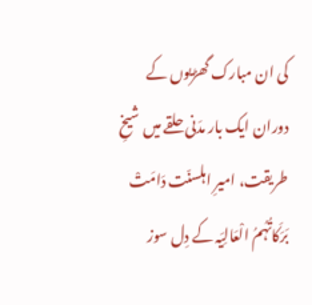کی ان مبارک گھڑیوں کے دوران ایک بار مدَنی حلقے میں شیخِ طریقت، امیرِ اہلسنّت دَامَتْ بَرَکَاتُہُمُ الْعَالِیَہ کے دِل سوز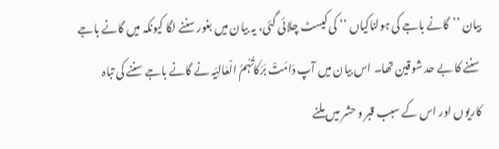بیان ’’گانے باجے کی ہولناکیاں ‘‘ کی کیسٹ چلائی گئی، یہ بیان میں بغور سننے لگا کیونکہ میں گانے باجے سننے کا بے حد شوقین تھا۔ اس بیان میں آپ دَامَتْ بَرَکَاتُہُمُ الْعَالِیَہ نے گانے باجے سننے کی تباہ کاریوں اور اس کے سبب قبر و حشر میں ملنے